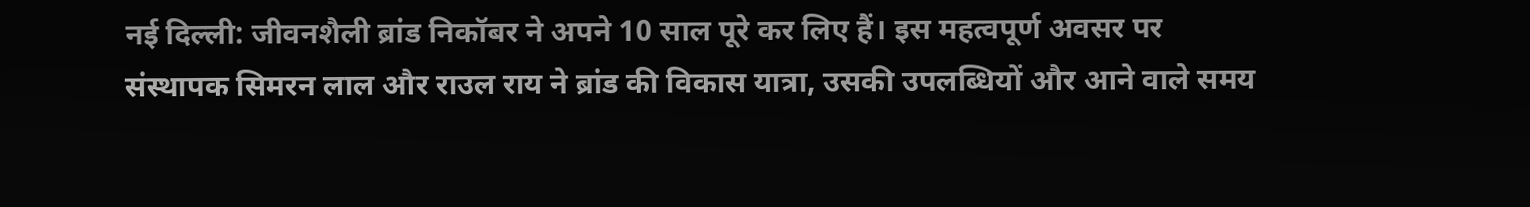नई दिल्ली: जीवनशैली ब्रांड निकॉबर ने अपने 10 साल पूरे कर लिए हैं। इस महत्वपूर्ण अवसर पर संस्थापक सिमरन लाल और राउल राय ने ब्रांड की विकास यात्रा, उसकी उपलब्धियों और आने वाले समय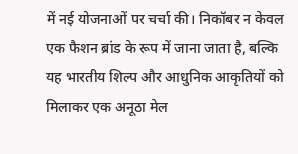में नई योजनाओं पर चर्चा की। निकॉबर न केवल एक फैशन ब्रांड के रूप में जाना जाता है, बल्कि यह भारतीय शिल्प और आधुनिक आकृतियों को मिलाकर एक अनूठा मेल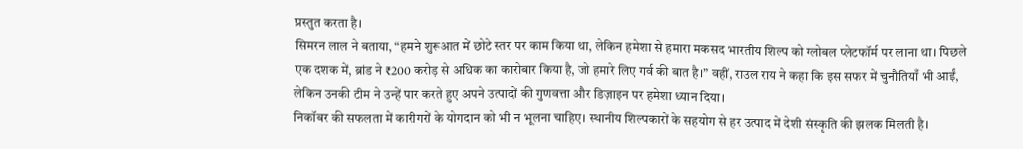प्रस्तुत करता है।
सिमरन लाल ने बताया, “हमने शुरूआत में छोटे स्तर पर काम किया था, लेकिन हमेशा से हमारा मकसद भारतीय शिल्प को ग्लोबल प्लेटफॉर्म पर लाना था। पिछले एक दशक में, ब्रांड ने ₹200 करोड़ से अधिक का कारोबार किया है, जो हमारे लिए गर्व की बात है।” वहीं, राउल राय ने कहा कि इस सफर में चुनौतियाँ भी आईं, लेकिन उनकी टीम ने उन्हें पार करते हुए अपने उत्पादों की गुणवत्ता और डिज़ाइन पर हमेशा ध्यान दिया।
निकॉबर की सफलता में कारीगरों के योगदान को भी न भूलना चाहिए। स्थानीय शिल्पकारों के सहयोग से हर उत्पाद में देशी संस्कृति की झलक मिलती है।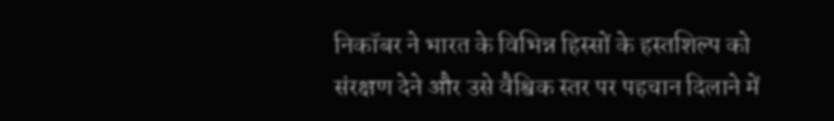निकॉबर ने भारत के विभिन्न हिस्सों के हस्तशिल्प को संरक्षण देने और उसे वैश्विक स्तर पर पहचान दिलाने में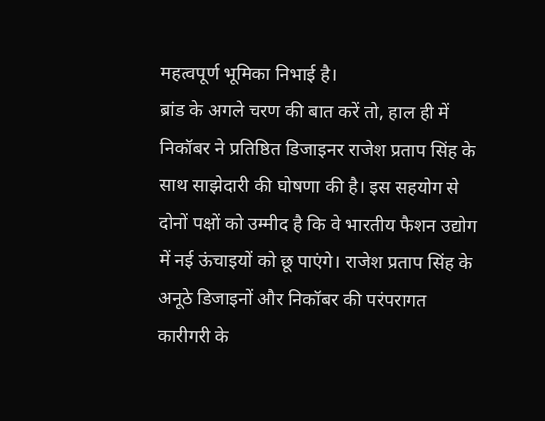महत्वपूर्ण भूमिका निभाई है।
ब्रांड के अगले चरण की बात करें तो, हाल ही में निकॉबर ने प्रतिष्ठित डिजाइनर राजेश प्रताप सिंह के साथ साझेदारी की घोषणा की है। इस सहयोग से दोनों पक्षों को उम्मीद है कि वे भारतीय फैशन उद्योग में नई ऊंचाइयों को छू पाएंगे। राजेश प्रताप सिंह के अनूठे डिजाइनों और निकॉबर की परंपरागत कारीगरी के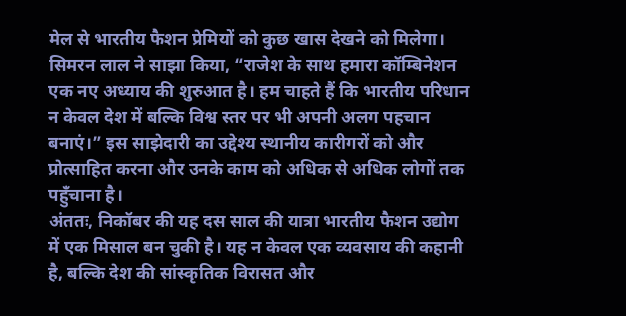मेल से भारतीय फैशन प्रेमियों को कुछ खास देखने को मिलेगा।
सिमरन लाल ने साझा किया, “राजेश के साथ हमारा कॉम्बिनेशन एक नए अध्याय की शुरुआत है। हम चाहते हैं कि भारतीय परिधान न केवल देश में बल्कि विश्व स्तर पर भी अपनी अलग पहचान बनाएं।” इस साझेदारी का उद्देश्य स्थानीय कारीगरों को और प्रोत्साहित करना और उनके काम को अधिक से अधिक लोगों तक पहुँचाना है।
अंततः, निकॉबर की यह दस साल की यात्रा भारतीय फैशन उद्योग में एक मिसाल बन चुकी है। यह न केवल एक व्यवसाय की कहानी है, बल्कि देश की सांस्कृतिक विरासत और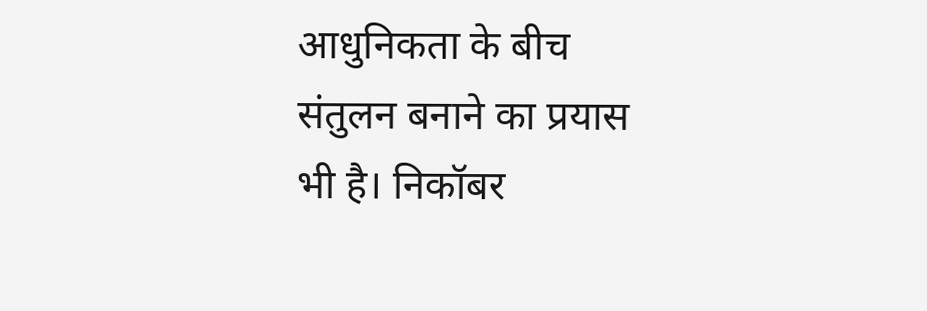आधुनिकता के बीच संतुलन बनाने का प्रयास भी है। निकॉबर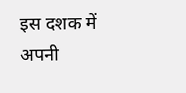इस दशक में अपनी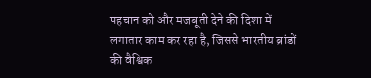पहचान को और मजबूती देने की दिशा में लगातार काम कर रहा है, जिससे भारतीय ब्रांडों की वैश्विक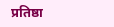प्रतिष्ठा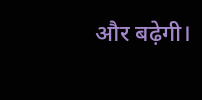और बढ़ेगी।